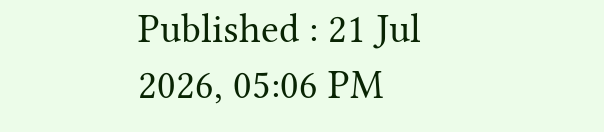Published : 21 Jul 2026, 05:06 PM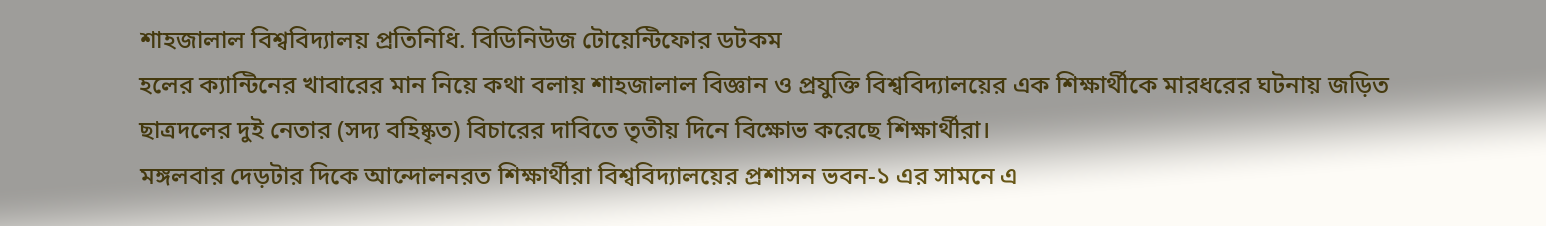শাহজালাল বিশ্ববিদ্যালয় প্রতিনিধি. বিডিনিউজ টোয়েন্টিফোর ডটকম
হলের ক্যান্টিনের খাবারের মান নিয়ে কথা বলায় শাহজালাল বিজ্ঞান ও প্রযুক্তি বিশ্ববিদ্যালয়ের এক শিক্ষার্থীকে মারধরের ঘটনায় জড়িত ছাত্রদলের দুই নেতার (সদ্য বহিষ্কৃত) বিচারের দাবিতে তৃতীয় দিনে বিক্ষোভ করেছে শিক্ষার্থীরা।
মঙ্গলবার দেড়টার দিকে আন্দোলনরত শিক্ষার্থীরা বিশ্ববিদ্যালয়ের প্রশাসন ভবন-১ এর সামনে এ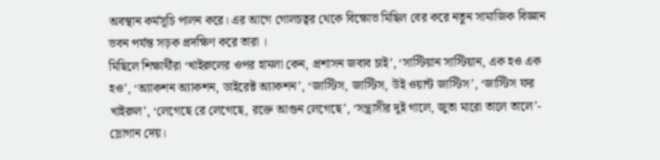অবস্থান কর্মসূচি পালন করে। এর আগে গোলচত্বর থেকে বিক্ষোভ মিছিল বের করে নতুন সামাজিক বিজ্ঞান ভবন পর্যন্ত সড়ক প্রদক্ষিণ করে তারা ।
মিছিলে শিক্ষার্থীরা ‘খাইরুলের ওপর হামলা কেন, প্রশাসন জবাব চাই’, ‘সাস্টিয়ান সাস্টিয়ান, এক হও এক হও’, ‘অ্যাকশন অ্যাকশন, ডাইরেক্ট অ্যাকশন’, ‘জাস্টিস, জাস্টিস, উই ওয়ান্ট জাস্টিস’, ‘জাস্টিস ফর খাইরুল’, ‘লেগেছে রে লেগেছে, রক্তে আগুন লেগেছে’, ‘সন্ত্রাসীর দুই গালে, জুতা মারো তালে তালে’- স্লোগান দেয়।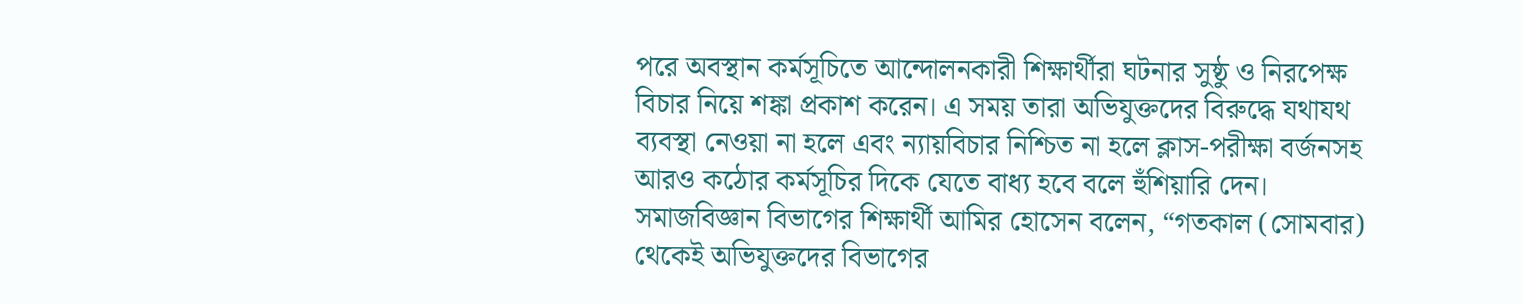পরে অবস্থান কর্মসূচিতে আন্দোলনকারী শিক্ষার্থীরা ঘটনার সুষ্ঠু ও নিরপেক্ষ বিচার নিয়ে শঙ্কা প্রকাশ করেন। এ সময় তারা অভিযুক্তদের বিরুদ্ধে যথাযথ ব্যবস্থা নেওয়া না হলে এবং ন্যায়বিচার নিশ্চিত না হলে ক্লাস-পরীক্ষা বর্জনসহ আরও কঠোর কর্মসূচির দিকে যেতে বাধ্য হবে বলে হুঁশিয়ারি দেন।
সমাজবিজ্ঞান বিভাগের শিক্ষার্থী আমির হোসেন বলেন, “গতকাল (সোমবার) থেকেই অভিযুক্তদের বিভাগের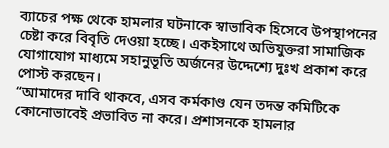ব্যাচের পক্ষ থেকে হামলার ঘটনাকে স্বাভাবিক হিসেবে উপস্থাপনের চেষ্টা করে বিবৃতি দেওয়া হচ্ছে। একইসাথে অভিযুক্তরা সামাজিক যোগাযোগ মাধ্যমে সহানুভূতি অর্জনের উদ্দেশ্যে দুঃখ প্রকাশ করে পোস্ট করছেন।
“আমাদের দাবি থাকবে, এসব কর্মকাণ্ড যেন তদন্ত কমিটিকে কোনোভাবেই প্রভাবিত না করে। প্রশাসনকে হামলার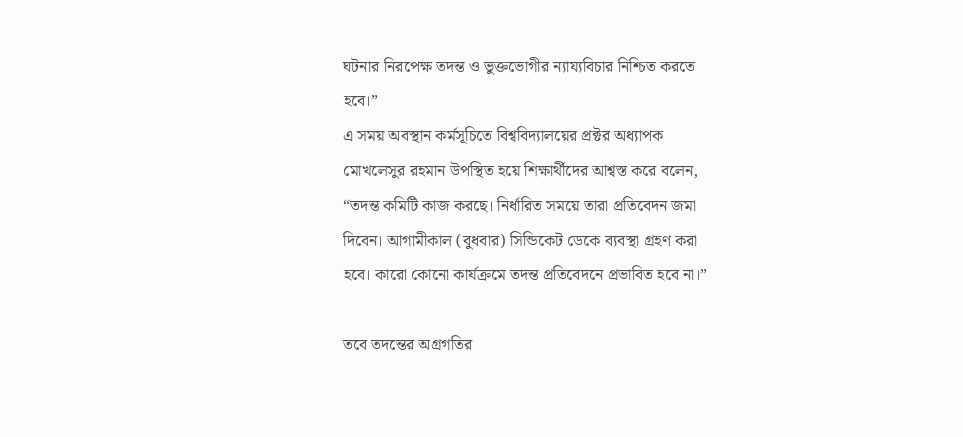ঘটনার নিরপেক্ষ তদন্ত ও ভুক্তভোগীর ন্যায্যবিচার নিশ্চিত করতে হবে।”
এ সময় অবস্থান কর্মসূচিতে বিশ্ববিদ্যালয়ের প্রক্টর অধ্যাপক মোখলেসুর রহমান উপস্থিত হয়ে শিক্ষার্থীদের আশ্বস্ত করে বলেন, “তদন্ত কমিটি কাজ করছে। নির্ধারিত সময়ে তারা প্রতিবেদন জমা দিবেন। আগামীকাল (বুধবার) সিন্ডিকেট ডেকে ব্যবস্থা গ্রহণ করা হবে। কারো কোনো কার্যক্রমে তদন্ত প্রতিবেদনে প্রভাবিত হবে না।”

তবে তদন্তের অগ্রগতির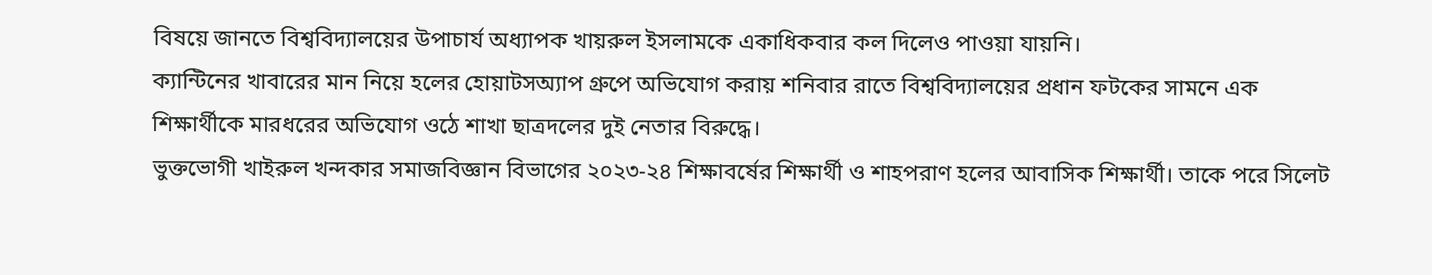বিষয়ে জানতে বিশ্ববিদ্যালয়ের উপাচার্য অধ্যাপক খায়রুল ইসলামকে একাধিকবার কল দিলেও পাওয়া যায়নি।
ক্যান্টিনের খাবারের মান নিয়ে হলের হোয়াটসঅ্যাপ গ্রুপে অভিযোগ করায় শনিবার রাতে বিশ্ববিদ্যালয়ের প্রধান ফটকের সামনে এক শিক্ষার্থীকে মারধরের অভিযোগ ওঠে শাখা ছাত্রদলের দুই নেতার বিরুদ্ধে।
ভুক্তভোগী খাইরুল খন্দকার সমাজবিজ্ঞান বিভাগের ২০২৩-২৪ শিক্ষাবর্ষের শিক্ষার্থী ও শাহপরাণ হলের আবাসিক শিক্ষার্থী। তাকে পরে সিলেট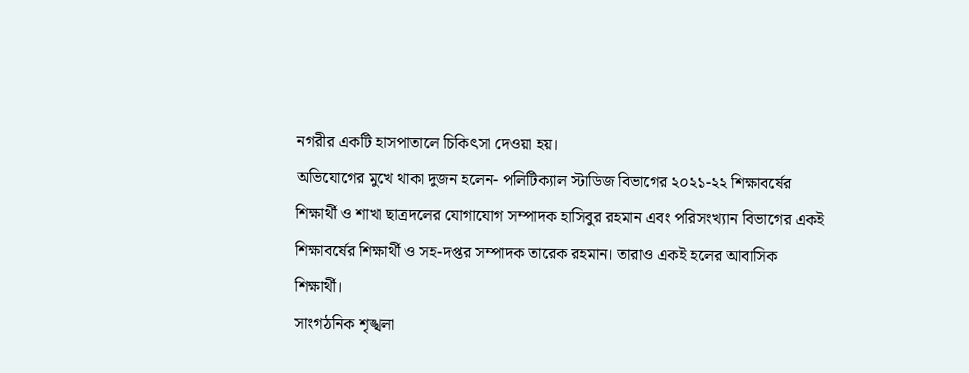নগরীর একটি হাসপাতালে চিকিৎসা দেওয়া হয়।
অভিযোগের মুখে থাকা দুজন হলেন- পলিটিক্যাল স্টাডিজ বিভাগের ২০২১-২২ শিক্ষাবর্ষের শিক্ষার্থী ও শাখা ছাত্রদলের যোগাযোগ সম্পাদক হাসিবুর রহমান এবং পরিসংখ্যান বিভাগের একই শিক্ষাবর্ষের শিক্ষার্থী ও সহ-দপ্তর সম্পাদক তারেক রহমান। তারাও একই হলের আবাসিক শিক্ষার্থী।
সাংগঠনিক শৃঙ্খলা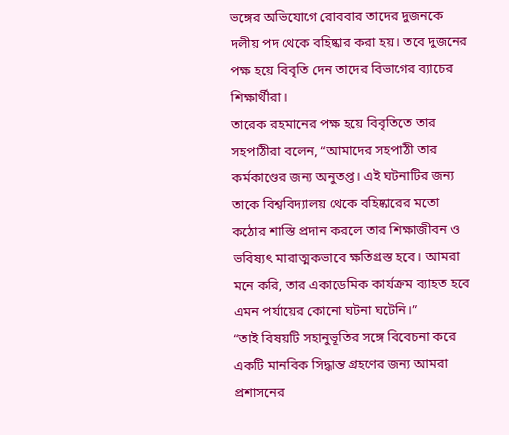ভঙ্গের অভিযোগে রোববার তাদের দুজনকে দলীয় পদ থেকে বহিষ্কার করা হয়। তবে দুজনের পক্ষ হয়ে বিবৃতি দেন তাদের বিভাগের ব্যাচের শিক্ষার্থীরা।
তারেক রহমানের পক্ষ হয়ে বিবৃতিতে তার সহপাঠীরা বলেন, “আমাদের সহপাঠী তার কর্মকাণ্ডের জন্য অনুতপ্ত। এই ঘটনাটির জন্য তাকে বিশ্ববিদ্যালয় থেকে বহিষ্কারের মতো কঠোর শাস্তি প্রদান করলে তার শিক্ষাজীবন ও ভবিষ্যৎ মারাত্মকভাবে ক্ষতিগ্রস্ত হবে। আমরা মনে করি, তার একাডেমিক কার্যক্রম ব্যাহত হবে এমন পর্যায়ের কোনো ঘটনা ঘটেনি।”
“তাই বিষয়টি সহানুভূতির সঙ্গে বিবেচনা করে একটি মানবিক সিদ্ধান্ত গ্রহণের জন্য আমরা প্রশাসনের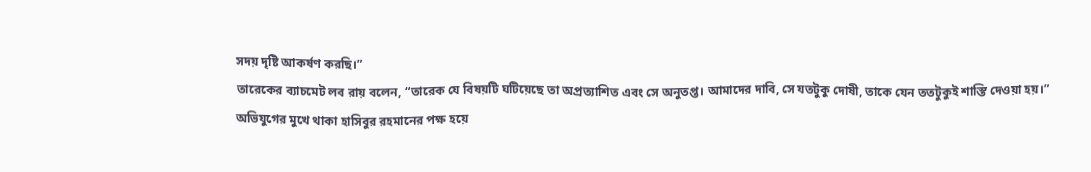সদয় দৃষ্টি আকর্ষণ করছি।”
তারেকের ব্যাচমেট লব রায় বলেন, “তারেক যে বিষয়টি ঘটিয়েছে তা অপ্রত্যাশিত এবং সে অনুতপ্ত। আমাদের দাবি, সে যতটুকু দোষী, তাকে যেন ততটুকুই শাস্তি দেওয়া হয়।”
অভিযুগের মুখে থাকা হাসিবুর রহমানের পক্ষ হয়ে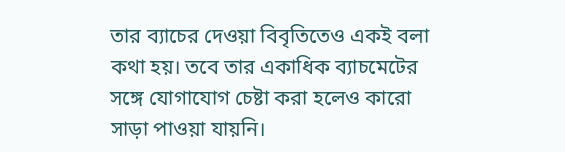তার ব্যাচের দেওয়া বিবৃতিতেও একই বলা কথা হয়। তবে তার একাধিক ব্যাচমেটের সঙ্গে যোগাযোগ চেষ্টা করা হলেও কারো সাড়া পাওয়া যায়নি।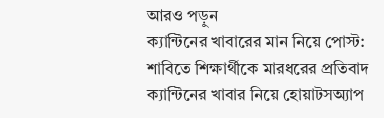আরও পড়ুন
ক্যান্টিনের খাবারের মান নিয়ে পোস্ট: শাবিতে শিক্ষার্থীকে মারধরের প্রতিবাদ
ক্যান্টিনের খাবার নিয়ে হোয়াটসঅ্যাপ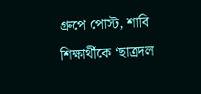গ্রুপে পোস্ট, শাবি শিক্ষার্থীকে ‘ছাত্রদল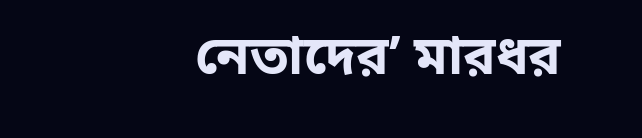নেতাদের’ মারধর